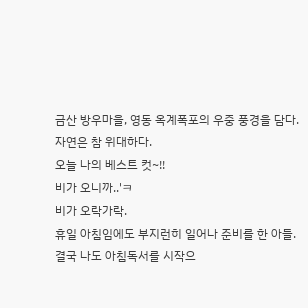금산 방우마을, 영동 옥계폭포의 우중 풍경을 담다.
자연은 참 위대하다.
오늘 나의 베스트 컷~!!
비가 오니까..'ㅋ
비가 오락가락.
휴일 아침임에도 부지런히 일어나 준비를 한 아들.
결국 나도 아침독서를 시작으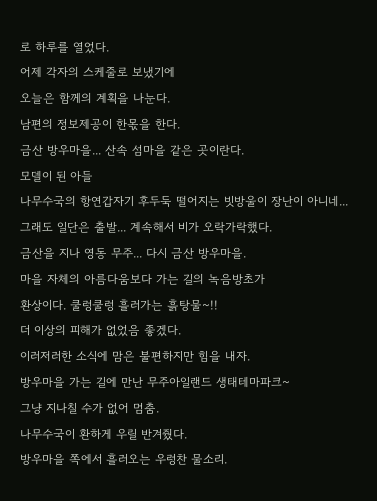로 하루를 열었다.
어제 각자의 스케줄로 보냈기에
오늘은 함께의 계획을 나눈다.
남편의 정보제공이 한몫을 한다.
금산 방우마을... 산속 섬마을 같은 곳이란다.
모델이 된 아들
나무수국의 항연갑자기 후두둑 떨어지는 빗방울이 장난이 아니네...
그래도 일단은 출발... 계속해서 비가 오락가락했다.
금산을 지나 영동 무주... 다시 금산 방우마을.
마을 자체의 아름다움보다 가는 길의 녹음방초가
환상이다. 쿨렁쿨렁 흘러가는 흙탕물~!!
더 이상의 피해가 없었음 좋겠다.
이러저러한 소식에 맘은 불편하지만 힘을 내자.
방우마을 가는 길에 만난 무주아일랜드 생태테마파크~
그냥 지나칠 수가 없어 멈춤.
나무수국이 환하게 우릴 반겨줬다.
방우마을 쪽에서 흘러오는 우렁찬 물소리.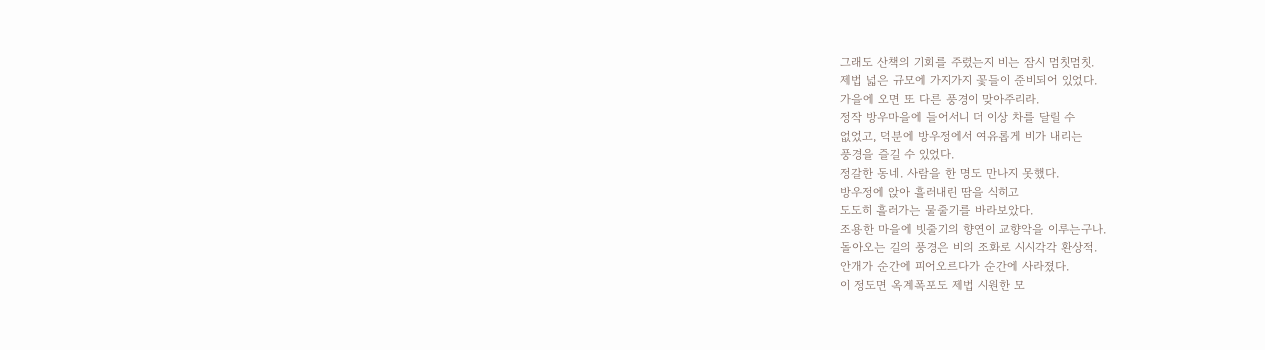그래도 산책의 기회를 주렸는지 비는 잠시 멈칫멈칫.
제법 넓은 규모에 가지가지 꽃들이 준비되어 있었다.
가을에 오면 또 다른 풍경이 맞아주리라.
정작 방우마을에 들어서니 더 이상 차를 달릴 수
없었고, 덕분에 방우정에서 여유롭게 비가 내리는
풍경을 즐길 수 있었다.
정갈한 동네. 사람을 한 명도 만나지 못했다.
방우정에 앉아 흘러내린 땀을 식히고
도도히 흘러가는 물줄기를 바라보았다.
조용한 마을에 빗줄기의 향연이 교향악을 이루는구나.
돌아오는 길의 풍경은 비의 조화로 시시각각 환상적.
안개가 순간에 피어오르다가 순간에 사라졌다.
이 정도면 옥계폭포도 제법 시원한 모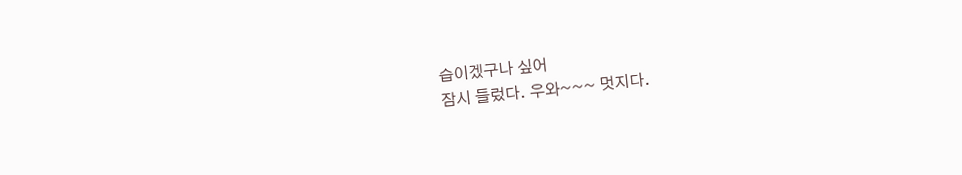습이겠구나 싶어
잠시 들렀다. 우와~~~ 멋지다.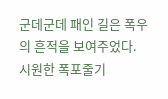군데군데 패인 길은 폭우의 흔적을 보여주었다.
시원한 폭포줄기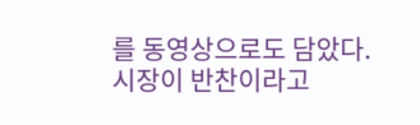를 동영상으로도 담았다.
시장이 반찬이라고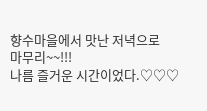향수마을에서 맛난 저녁으로
마무리~~!!!
나름 즐거운 시간이었다.♡♡♡